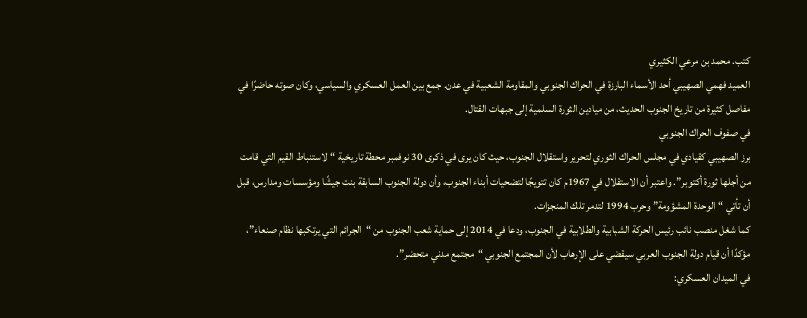كتب. محمد بن مرعي الكثيري
العميد فهمي الصهيبي أحد الأسماء البارزة في الحراك الجنوبي والمقاومة الشعبية في عدن. جمع بين العمل العسكري والسياسي، وكان صوته حاضرًا في مفاصل كثيرة من تاريخ الجنوب الحديث، من ميادين الثورة السلمية إلى جبهات القتال.
في صفوف الحراك الجنوبي
برز الصهيبي كقيادي في مجلس الحراك الثوري لتحرير واستقلال الجنوب، حيث كان يرى في ذكرى 30 نوفمبر محطة تاريخية “لاستنباط القيم التي قامت من أجلها ثورة أكتوبر”. واعتبر أن الاستقلال في 1967م كان تتويجًا لتضحيات أبناء الجنوب، وأن دولة الجنوب السابقة بنت جيشًا ومؤسسات ومدارس، قبل أن تأتي “الوحدة المشؤومة” وحرب 1994 لتدمر تلك المنجزات.
كما شغل منصب نائب رئيس الحركة الشبابية والطلابية في الجنوب، ودعا في 2014 إلى حماية شعب الجنوب من “الجرائم التي يرتكبها نظام صنعاء”، مؤكدًا أن قيام دولة الجنوب العربي سيقضي على الإرهاب لأن المجتمع الجنوبي “مجتمع مدني متحضر”.
في الميدان العسكري: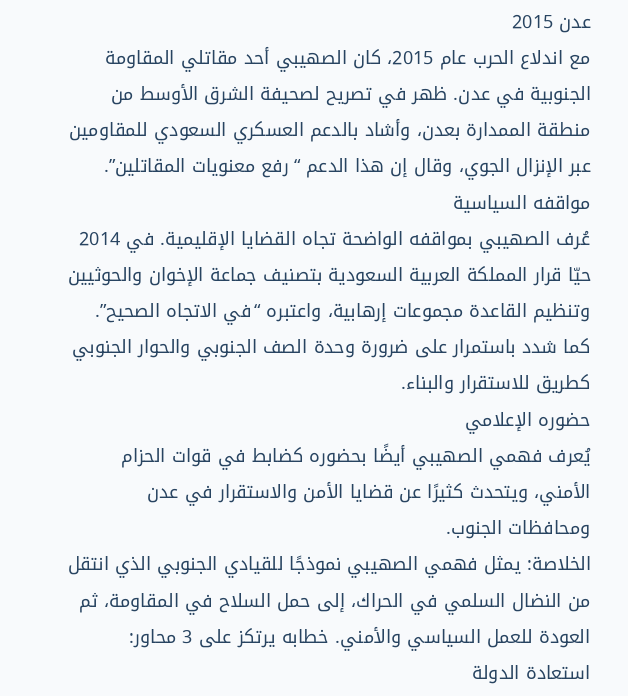عدن 2015
مع اندلاع الحرب عام 2015، كان الصهيبي أحد مقاتلي المقاومة الجنوبية في عدن. ظهر في تصريح لصحيفة الشرق الأوسط من منطقة الممدارة بعدن، وأشاد بالدعم العسكري السعودي للمقاومين عبر الإنزال الجوي، وقال إن هذا الدعم “رفع معنويات المقاتلين”.
مواقفه السياسية
عُرف الصهيبي بمواقفه الواضحة تجاه القضايا الإقليمية. في 2014 حيّا قرار المملكة العربية السعودية بتصنيف جماعة الإخوان والحوثيين وتنظيم القاعدة مجموعات إرهابية، واعتبره “في الاتجاه الصحيح”. كما شدد باستمرار على ضرورة وحدة الصف الجنوبي والحوار الجنوبي كطريق للاستقرار والبناء.
حضوره الإعلامي
يُعرف فهمي الصهيبي أيضًا بحضوره كضابط في قوات الحزام الأمني، ويتحدث كثيرًا عن قضايا الأمن والاستقرار في عدن ومحافظات الجنوب.
الخلاصة: يمثل فهمي الصهيبي نموذجًا للقيادي الجنوبي الذي انتقل من النضال السلمي في الحراك، إلى حمل السلاح في المقاومة، ثم العودة للعمل السياسي والأمني. خطابه يرتكز على 3 محاور: استعادة الدولة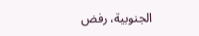الجنوبية، رفض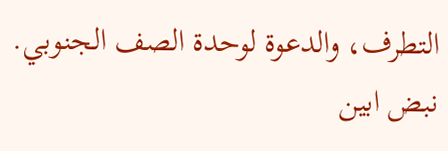التطرف، والدعوة لوحدة الصف الجنوبي.
نبض ابين